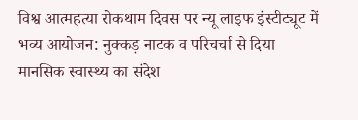विश्व आत्महत्या रोकथाम दिवस पर न्यू लाइफ इंस्टीट्यूट में भव्य आयोजन: नुक्कड़ नाटक व परिचर्चा से दिया मानसिक स्वास्थ्य का संदेश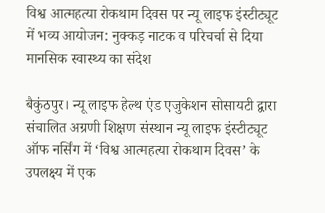विश्व आत्महत्या रोकथाम दिवस पर न्यू लाइफ इंस्टीट्यूट में भव्य आयोजन: नुक्कड़ नाटक व परिचर्चा से दिया मानसिक स्वास्थ्य का संदेश

बैकुंठपुर। न्यू लाइफ हेल्थ एंड एजुकेशन सोसायटी द्वारा संचालित अग्रणी शिक्षण संस्थान न्यू लाइफ इंस्टीट्यूट ऑफ नर्सिंग में ‘विश्व आत्महत्या रोकथाम दिवस’ के उपलक्ष्य में एक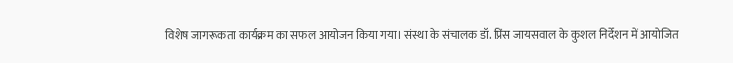विशेष जागरूकता कार्यक्रम का सफल आयोजन किया गया। संस्था के संचालक डॉ. प्रिंस जायसवाल के कुशल निर्देशन में आयोजित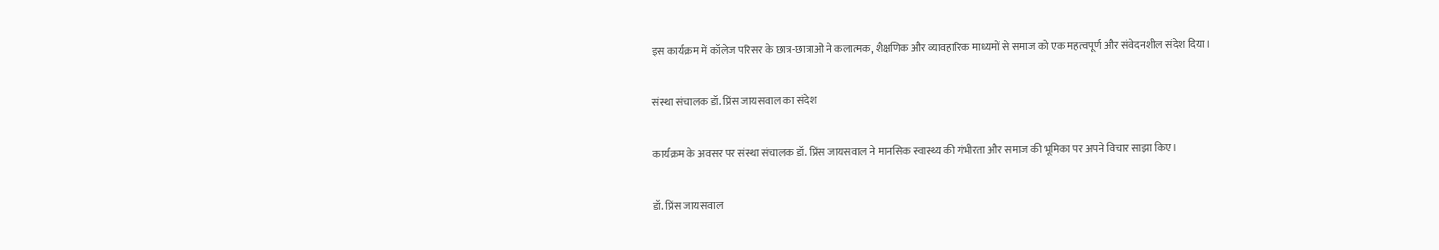इस कार्यक्रम में कॉलेज परिसर के छात्र-छात्राओं ने कलात्मक, शैक्षणिक और व्यावहारिक माध्यमों से समाज को एक महत्वपूर्ण और संवेदनशील संदेश दिया।

संस्था संचालक डॉ. प्रिंस जायसवाल का संदेश

कार्यक्रम के अवसर पर संस्था संचालक डॉ. प्रिंस जायसवाल ने मानसिक स्वास्थ्य की गंभीरता और समाज की भूमिका पर अपने विचार साझा किए।

डॉ. प्रिंस जायसवाल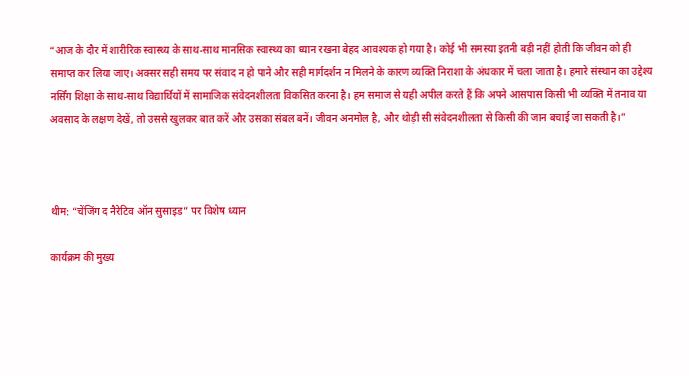“आज के दौर में शारीरिक स्वास्थ्य के साथ-साथ मानसिक स्वास्थ्य का ध्यान रखना बेहद आवश्यक हो गया है। कोई भी समस्या इतनी बड़ी नहीं होती कि जीवन को ही समाप्त कर लिया जाए। अक्सर सही समय पर संवाद न हो पाने और सही मार्गदर्शन न मिलने के कारण व्यक्ति निराशा के अंधकार में चला जाता है। हमारे संस्थान का उद्देश्य नर्सिंग शिक्षा के साथ-साथ विद्यार्थियों में सामाजिक संवेदनशीलता विकसित करना है। हम समाज से यही अपील करते हैं कि अपने आसपास किसी भी व्यक्ति में तनाव या अवसाद के लक्षण देखें, तो उससे खुलकर बात करें और उसका संबल बनें। जीवन अनमोल है, और थोड़ी सी संवेदनशीलता से किसी की जान बचाई जा सकती है।”



थीम: “चेंजिंग द नैरेटिव ऑन सुसाइड” पर विशेष ध्यान

कार्यक्रम की मुख्य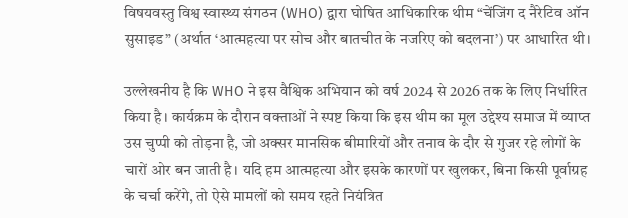विषयवस्तु विश्व स्वास्थ्य संगठन (WHO) द्वारा घोषित आधिकारिक थीम “चेंजिंग द नैरेटिव ऑन सुसाइड” (अर्थात ‘आत्महत्या पर सोच और बातचीत के नजरिए को बदलना’) पर आधारित थी।

उल्लेखनीय है कि WHO ने इस वैश्विक अभियान को वर्ष 2024 से 2026 तक के लिए निर्धारित किया है। कार्यक्रम के दौरान वक्ताओं ने स्पष्ट किया कि इस थीम का मूल उद्देश्य समाज में व्याप्त उस चुप्पी को तोड़ना है, जो अक्सर मानसिक बीमारियों और तनाव के दौर से गुजर रहे लोगों के चारों ओर बन जाती है। यदि हम आत्महत्या और इसके कारणों पर खुलकर, बिना किसी पूर्वाग्रह के चर्चा करेंगे, तो ऐसे मामलों को समय रहते नियंत्रित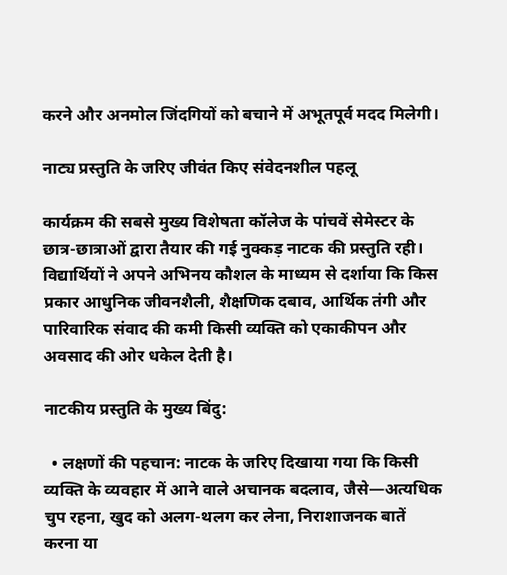करने और अनमोल जिंदगियों को बचाने में अभूतपूर्व मदद मिलेगी।

नाट्य प्रस्तुति के जरिए जीवंत किए संवेदनशील पहलू

कार्यक्रम की सबसे मुख्य विशेषता कॉलेज के पांचवें सेमेस्टर के छात्र-छात्राओं द्वारा तैयार की गई नुक्कड़ नाटक की प्रस्तुति रही। विद्यार्थियों ने अपने अभिनय कौशल के माध्यम से दर्शाया कि किस प्रकार आधुनिक जीवनशैली, शैक्षणिक दबाव, आर्थिक तंगी और पारिवारिक संवाद की कमी किसी व्यक्ति को एकाकीपन और अवसाद की ओर धकेल देती है।

नाटकीय प्रस्तुति के मुख्य बिंदु:

  • लक्षणों की पहचान: नाटक के जरिए दिखाया गया कि किसी व्यक्ति के व्यवहार में आने वाले अचानक बदलाव, जैसे—अत्यधिक चुप रहना, खुद को अलग-थलग कर लेना, निराशाजनक बातें करना या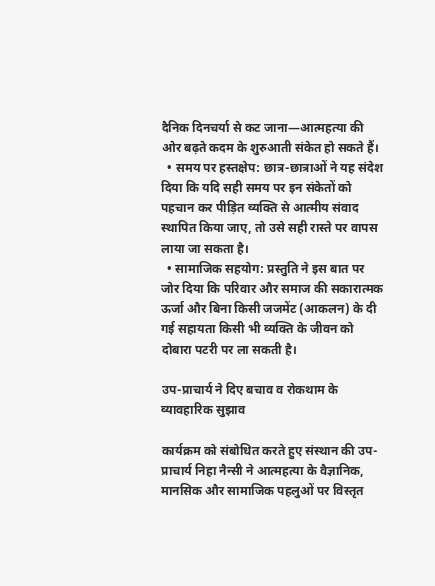दैनिक दिनचर्या से कट जाना—आत्महत्या की ओर बढ़ते कदम के शुरुआती संकेत हो सकते हैं।
  • समय पर हस्तक्षेप: छात्र-छात्राओं ने यह संदेश दिया कि यदि सही समय पर इन संकेतों को पहचान कर पीड़ित व्यक्ति से आत्मीय संवाद स्थापित किया जाए, तो उसे सही रास्ते पर वापस लाया जा सकता है।
  • सामाजिक सहयोग: प्रस्तुति ने इस बात पर जोर दिया कि परिवार और समाज की सकारात्मक ऊर्जा और बिना किसी जजमेंट (आकलन) के दी गई सहायता किसी भी व्यक्ति के जीवन को दोबारा पटरी पर ला सकती है।

उप-प्राचार्य ने दिए बचाव व रोकथाम के व्यावहारिक सुझाव

कार्यक्रम को संबोधित करते हुए संस्थान की उप-प्राचार्य निहा नैन्सी ने आत्महत्या के वैज्ञानिक, मानसिक और सामाजिक पहलुओं पर विस्तृत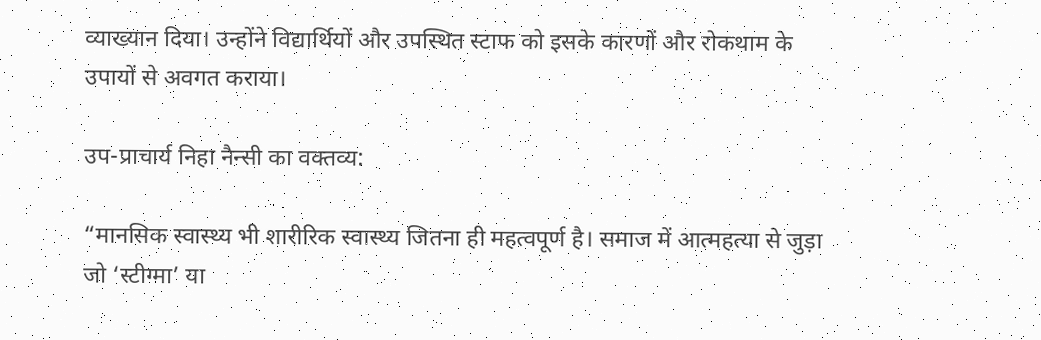व्याख्यान दिया। उन्होंने विद्यार्थियों और उपस्थित स्टाफ को इसके कारणों और रोकथाम के उपायों से अवगत कराया।

उप-प्राचार्य निहा नैन्सी का वक्तव्य:

“मानसिक स्वास्थ्य भी शारीरिक स्वास्थ्य जितना ही महत्वपूर्ण है। समाज में आत्महत्या से जुड़ा जो ‘स्टीग्मा’ या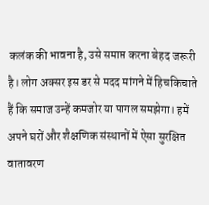कलंक की भावना है, उसे समाप्त करना बेहद जरूरी है। लोग अक्सर इस डर से मदद मांगने में हिचकिचाते हैं कि समाज उन्हें कमजोर या पागल समझेगा। हमें अपने घरों और शैक्षणिक संस्थानों में ऐसा सुरक्षित वातावरण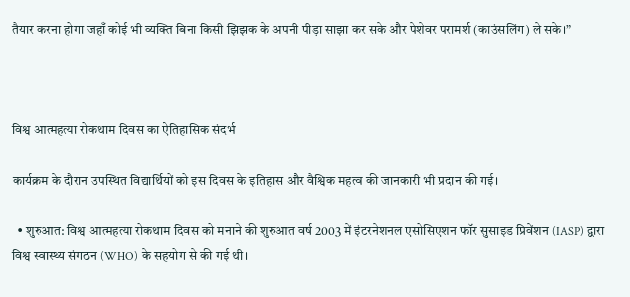तैयार करना होगा जहाँ कोई भी व्यक्ति बिना किसी झिझक के अपनी पीड़ा साझा कर सके और पेशेवर परामर्श (काउंसलिंग) ले सके।”



विश्व आत्महत्या रोकथाम दिवस का ऐतिहासिक संदर्भ

कार्यक्रम के दौरान उपस्थित विद्यार्थियों को इस दिवस के इतिहास और वैश्विक महत्व की जानकारी भी प्रदान की गई।

  • शुरुआत: विश्व आत्महत्या रोकथाम दिवस को मनाने की शुरुआत वर्ष 2003 में इंटरनेशनल एसोसिएशन फॉर सुसाइड प्रिवेंशन (IASP) द्वारा विश्व स्वास्थ्य संगठन (WHO) के सहयोग से की गई थी।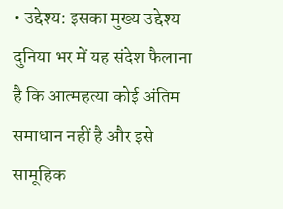• उद्देश्य: इसका मुख्य उद्देश्य दुनिया भर में यह संदेश फैलाना है कि आत्महत्या कोई अंतिम समाधान नहीं है और इसे सामूहिक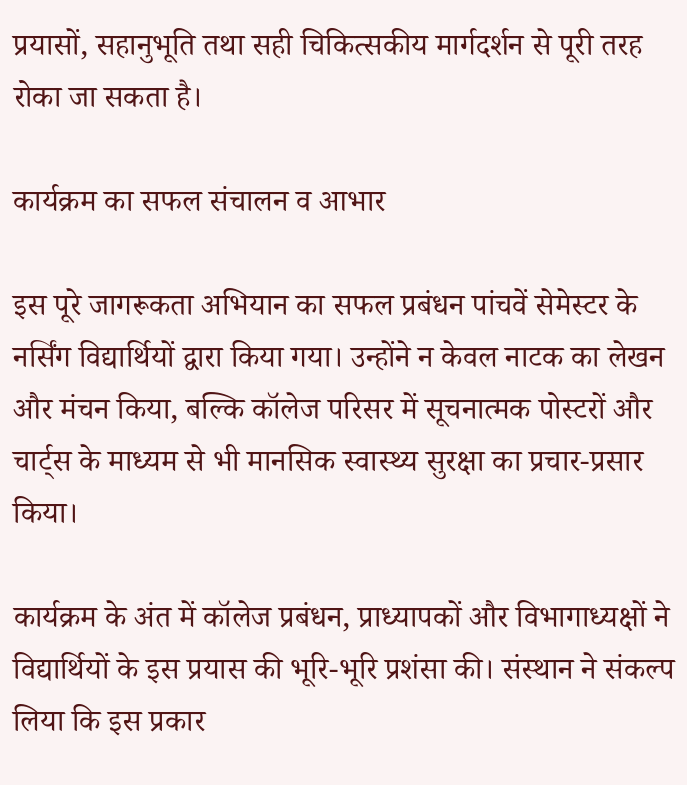प्रयासों, सहानुभूति तथा सही चिकित्सकीय मार्गदर्शन से पूरी तरह रोका जा सकता है।

कार्यक्रम का सफल संचालन व आभार

इस पूरे जागरूकता अभियान का सफल प्रबंधन पांचवें सेमेस्टर के नर्सिंग विद्यार्थियों द्वारा किया गया। उन्होंने न केवल नाटक का लेखन और मंचन किया, बल्कि कॉलेज परिसर में सूचनात्मक पोस्टरों और चार्ट्स के माध्यम से भी मानसिक स्वास्थ्य सुरक्षा का प्रचार-प्रसार किया।

कार्यक्रम के अंत में कॉलेज प्रबंधन, प्राध्यापकों और विभागाध्यक्षों ने विद्यार्थियों के इस प्रयास की भूरि-भूरि प्रशंसा की। संस्थान ने संकल्प लिया कि इस प्रकार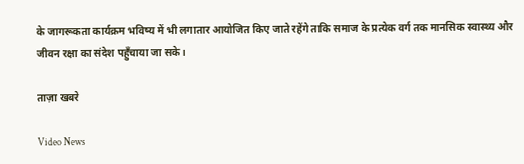के जागरूकता कार्यक्रम भविष्य में भी लगातार आयोजित किए जाते रहेंगे ताकि समाज के प्रत्येक वर्ग तक मानसिक स्वास्थ्य और जीवन रक्षा का संदेश पहुँचाया जा सके।

ताज़ा खबरे

Video News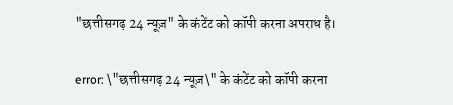"छत्तीसगढ़ 24 न्यूज़" के कंटेंट को कॉपी करना अपराध है।

error: \"छत्तीसगढ़ 24 न्यूज़\" के कंटेंट को कॉपी करना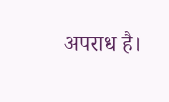अपराध है।